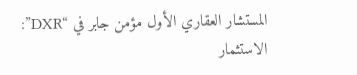المستشار العقاري الأول مؤمن جابر في “DXR”: الاستثمار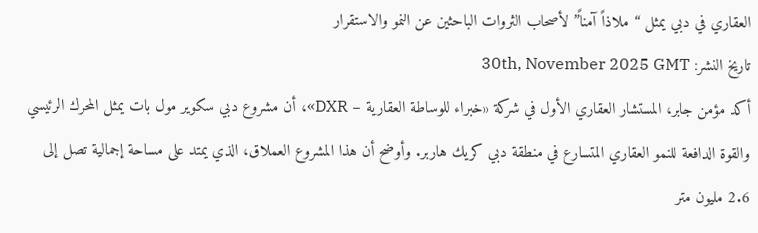العقاري في دبي يمثل “ملاذاً آمناً” لأصحاب الثروات الباحثين عن النمو والاستقرار
تاريخ النشر: 30th, November 2025 GMT
أكد مؤمن جابر، المستشار العقاري الأول في شركة «خبراء للوساطة العقارية – DXR»، أن مشروع دبي سكوير مول بات يمثل المحرك الرئيسي والقوة الدافعة للنمو العقاري المتسارع في منطقة دبي كريك هاربر. وأوضح أن هذا المشروع العملاق، الذي يمتد على مساحة إجمالية تصل إلى 2.6 مليون متر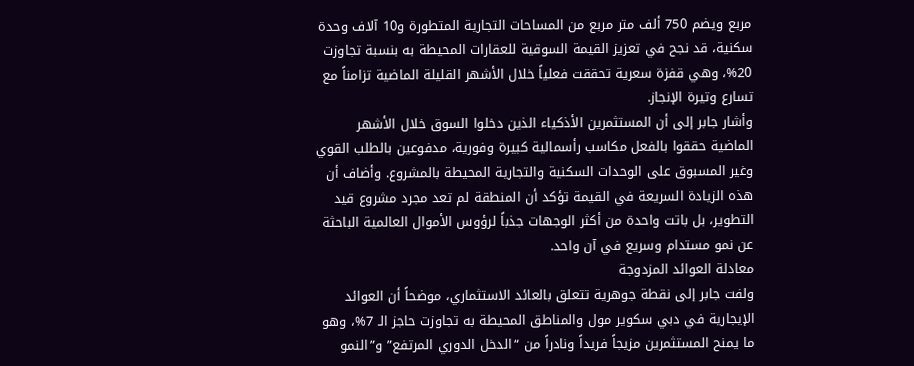مربع ويضم 750 ألف متر مربع من المساحات التجارية المتطورة و10 آلاف وحدة سكنية، قد نجح في تعزيز القيمة السوقية للعقارات المحيطة به بنسبة تجاوزت 20%، وهي قفزة سعرية تحققت فعلياً خلال الأشهر القليلة الماضية تزامناً مع تسارع وتيرة الإنجاز.
وأشار جابر إلى أن المستثمرين الأذكياء الذين دخلوا السوق خلال الأشهر الماضية حققوا بالفعل مكاسب رأسمالية كبيرة وفورية، مدفوعين بالطلب القوي وغير المسبوق على الوحدات السكنية والتجارية المحيطة بالمشروع. وأضاف أن هذه الزيادة السريعة في القيمة تؤكد أن المنطقة لم تعد مجرد مشروع قيد التطوير، بل باتت واحدة من أكثر الوجهات جذباً لرؤوس الأموال العالمية الباحثة عن نمو مستدام وسريع في آن واحد.
معادلة العوائد المزدوجة
ولفت جابر إلى نقطة جوهرية تتعلق بالعائد الاستثماري، موضحاً أن العوائد الإيجارية في دبي سكوير مول والمناطق المحيطة به تجاوزت حاجز الـ 7%، وهو ما يمنح المستثمرين مزيجاً فريداً ونادراً من “الدخل الدوري المرتفع” و”النمو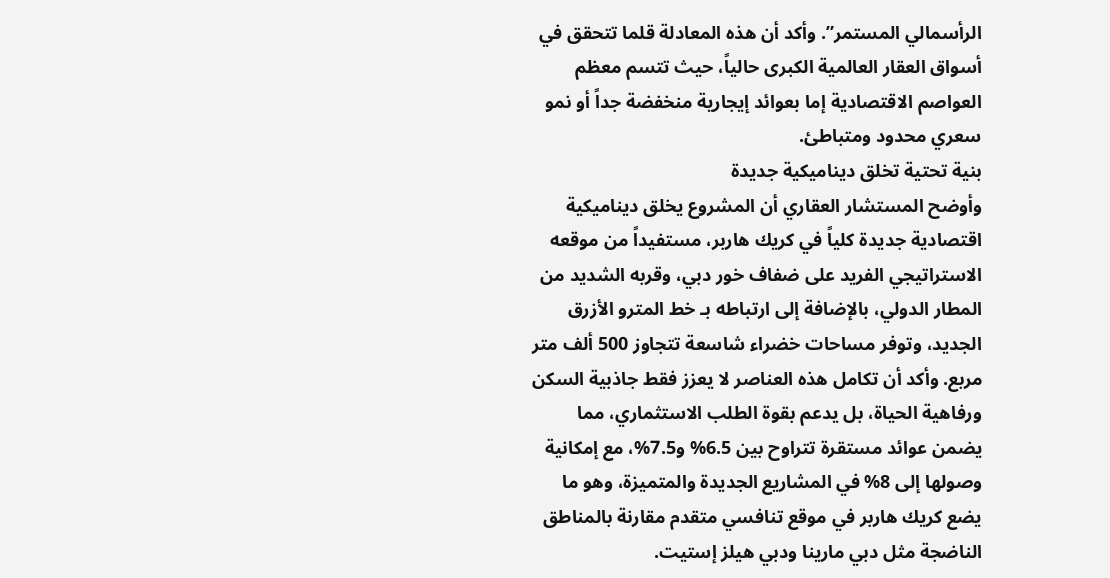الرأسمالي المستمر”. وأكد أن هذه المعادلة قلما تتحقق في أسواق العقار العالمية الكبرى حالياً، حيث تتسم معظم العواصم الاقتصادية إما بعوائد إيجارية منخفضة جداً أو نمو سعري محدود ومتباطئ.
بنية تحتية تخلق ديناميكية جديدة
وأوضح المستشار العقاري أن المشروع يخلق ديناميكية اقتصادية جديدة كلياً في كريك هاربر، مستفيداً من موقعه الاستراتيجي الفريد على ضفاف خور دبي، وقربه الشديد من المطار الدولي، بالإضافة إلى ارتباطه بـ خط المترو الأزرق الجديد، وتوفر مساحات خضراء شاسعة تتجاوز 500 ألف متر مربع. وأكد أن تكامل هذه العناصر لا يعزز فقط جاذبية السكن ورفاهية الحياة، بل يدعم بقوة الطلب الاستثماري، مما يضمن عوائد مستقرة تتراوح بين 6.5% و7.5%، مع إمكانية وصولها إلى 8% في المشاريع الجديدة والمتميزة، وهو ما يضع كريك هاربر في موقع تنافسي متقدم مقارنة بالمناطق الناضجة مثل دبي مارينا ودبي هيلز إستيت.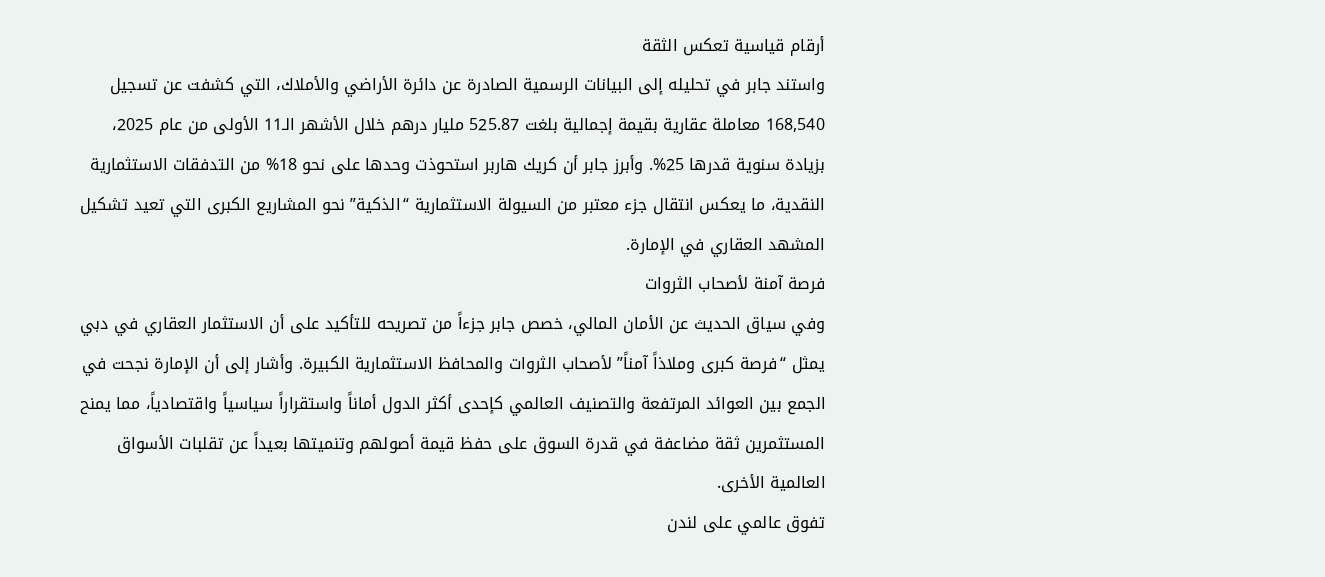أرقام قياسية تعكس الثقة
واستند جابر في تحليله إلى البيانات الرسمية الصادرة عن دائرة الأراضي والأملاك، التي كشفت عن تسجيل 168,540 معاملة عقارية بقيمة إجمالية بلغت 525.87 مليار درهم خلال الأشهر الـ11 الأولى من عام 2025، بزيادة سنوية قدرها 25%. وأبرز جابر أن كريك هاربر استحوذت وحدها على نحو 18% من التدفقات الاستثمارية النقدية، ما يعكس انتقال جزء معتبر من السيولة الاستثمارية “الذكية” نحو المشاريع الكبرى التي تعيد تشكيل المشهد العقاري في الإمارة.
فرصة آمنة لأصحاب الثروات
وفي سياق الحديث عن الأمان المالي، خصص جابر جزءاً من تصريحه للتأكيد على أن الاستثمار العقاري في دبي يمثل “فرصة كبرى وملاذاً آمناً” لأصحاب الثروات والمحافظ الاستثمارية الكبيرة. وأشار إلى أن الإمارة نجحت في الجمع بين العوائد المرتفعة والتصنيف العالمي كإحدى أكثر الدول أماناً واستقراراً سياسياً واقتصادياً، مما يمنح المستثمرين ثقة مضاعفة في قدرة السوق على حفظ قيمة أصولهم وتنميتها بعيداً عن تقلبات الأسواق العالمية الأخرى.
تفوق عالمي على لندن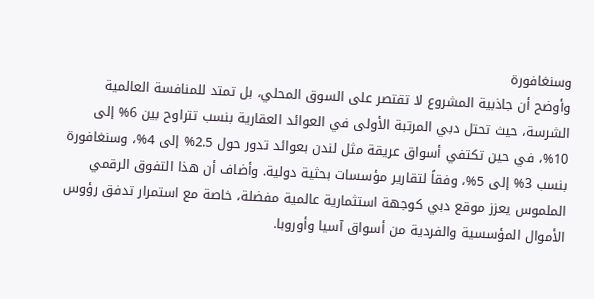وسنغافورة
وأوضح أن جاذبية المشروع لا تقتصر على السوق المحلي، بل تمتد للمنافسة العالمية الشرسة، حيث تحتل دبي المرتبة الأولى في العوائد العقارية بنسب تتراوح بين 6% إلى 10%، في حين تكتفي أسواق عريقة مثل لندن بعوائد تدور حول 2.5% إلى 4%، وسنغافورة بنسب 3% إلى 5%، وفقاً لتقارير مؤسسات بحثية دولية. وأضاف أن هذا التفوق الرقمي الملموس يعزز موقع دبي كوجهة استثمارية عالمية مفضلة، خاصة مع استمرار تدفق رؤوس الأموال المؤسسية والفردية من أسواق آسيا وأوروبا.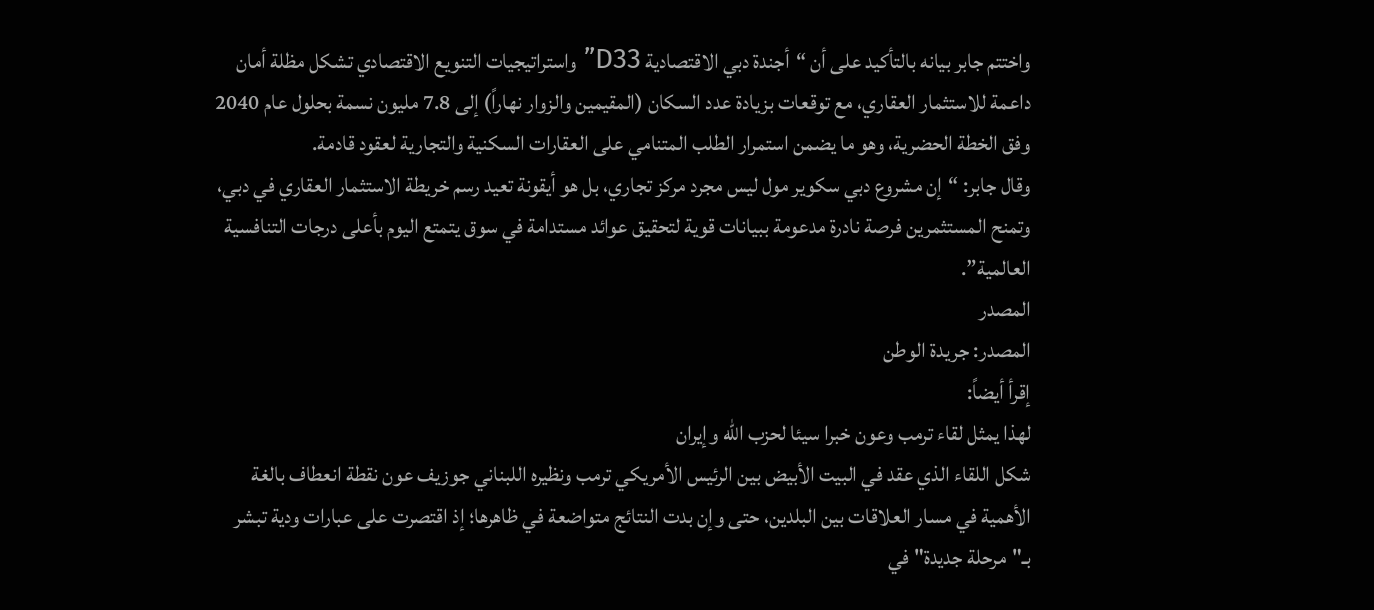واختتم جابر بيانه بالتأكيد على أن “أجندة دبي الاقتصادية D33” واستراتيجيات التنويع الاقتصادي تشكل مظلة أمان داعمة للاستثمار العقاري، مع توقعات بزيادة عدد السكان (المقيمين والزوار نهاراً) إلى 7.8 مليون نسمة بحلول عام 2040 وفق الخطة الحضرية، وهو ما يضمن استمرار الطلب المتنامي على العقارات السكنية والتجارية لعقود قادمة.
وقال جابر: “إن مشروع دبي سكوير مول ليس مجرد مركز تجاري، بل هو أيقونة تعيد رسم خريطة الاستثمار العقاري في دبي، وتمنح المستثمرين فرصة نادرة مدعومة ببيانات قوية لتحقيق عوائد مستدامة في سوق يتمتع اليوم بأعلى درجات التنافسية العالمية”.
المصدر
المصدر: جريدة الوطن
إقرأ أيضاً:
لهذا يمثل لقاء ترمب وعون خبرا سيئا لحزب الله وإيران
شكل اللقاء الذي عقد في البيت الأبيض بين الرئيس الأمريكي ترمب ونظيره اللبناني جوزيف عون نقطة انعطاف بالغة الأهمية في مسار العلاقات بين البلدين، حتى وإن بدت النتائج متواضعة في ظاهرها؛ إذ اقتصرت على عبارات ودية تبشر بـ"مرحلة جديدة" في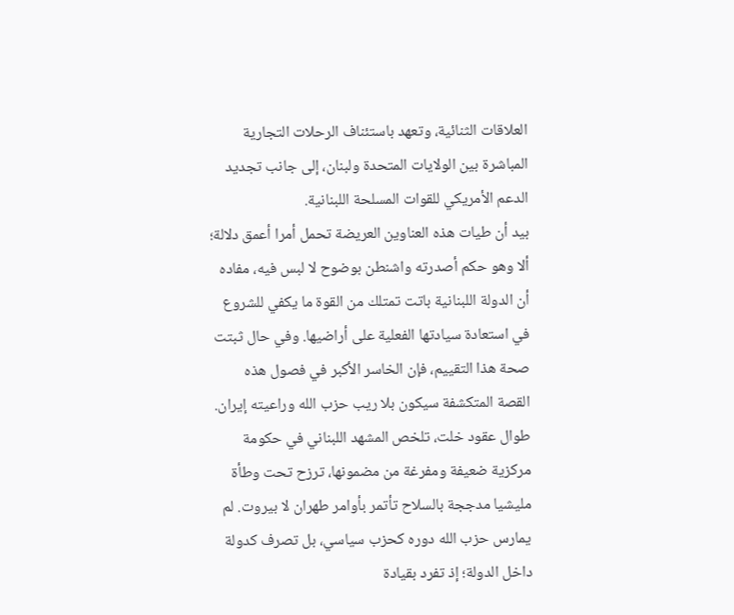العلاقات الثنائية، وتعهد باستئناف الرحلات التجارية المباشرة بين الولايات المتحدة ولبنان، إلى جانب تجديد الدعم الأمريكي للقوات المسلحة اللبنانية.
بيد أن طيات هذه العناوين العريضة تحمل أمرا أعمق دلالة؛ ألا وهو حكم أصدرته واشنطن بوضوح لا لبس فيه، مفاده أن الدولة اللبنانية باتت تمتلك من القوة ما يكفي للشروع في استعادة سيادتها الفعلية على أراضيها. وفي حال ثبتت صحة هذا التقييم، فإن الخاسر الأكبر في فصول هذه القصة المتكشفة سيكون بلا ريب حزب الله وراعيته إيران.
طوال عقود خلت، تلخص المشهد اللبناني في حكومة مركزية ضعيفة ومفرغة من مضمونها، ترزح تحت وطأة مليشيا مدججة بالسلاح تأتمر بأوامر طهران لا بيروت. لم يمارس حزب الله دوره كحزب سياسي، بل تصرف كدولة داخل الدولة؛ إذ تفرد بقيادة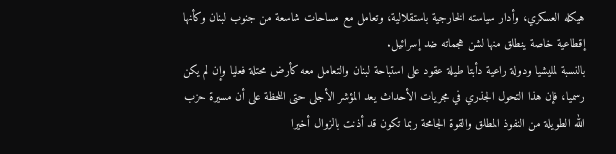هيكله العسكري، وأدار سياسته الخارجية باستقلالية، وتعامل مع مساحات شاسعة من جنوب لبنان وكأنها إقطاعية خاصة ينطلق منها لشن هجماته ضد إسرائيل.
بالنسبة لمليشيا ودولة راعية دأبتا طيلة عقود على استباحة لبنان والتعامل معه كأرض محتلة فعليا وإن لم يكن رسميا، فإن هذا التحول الجذري في مجريات الأحداث يعد المؤشر الأجلى حتى اللحظة على أن مسيرة حزب الله الطويلة من النفوذ المطلق والقوة الجامحة ربما تكون قد أذنت بالزوال أخيرا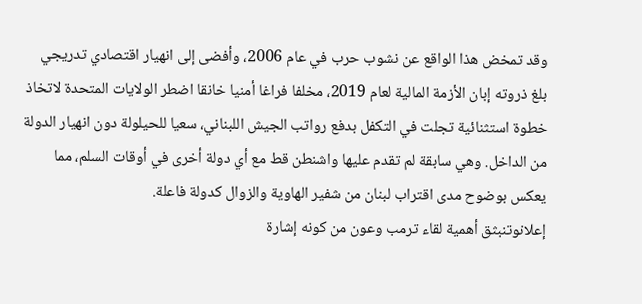وقد تمخض هذا الواقع عن نشوب حرب في عام 2006، وأفضى إلى انهيار اقتصادي تدريجي بلغ ذروته إبان الأزمة المالية لعام 2019، مخلفا فراغا أمنيا خانقا اضطر الولايات المتحدة لاتخاذ خطوة استثنائية تجلت في التكفل بدفع رواتب الجيش اللبناني، سعيا للحيلولة دون انهيار الدولة من الداخل. وهي سابقة لم تقدم عليها واشنطن قط مع أي دولة أخرى في أوقات السلم، مما يعكس بوضوح مدى اقتراب لبنان من شفير الهاوية والزوال كدولة فاعلة.
إعلانوتنبثق أهمية لقاء ترمب وعون من كونه إشارة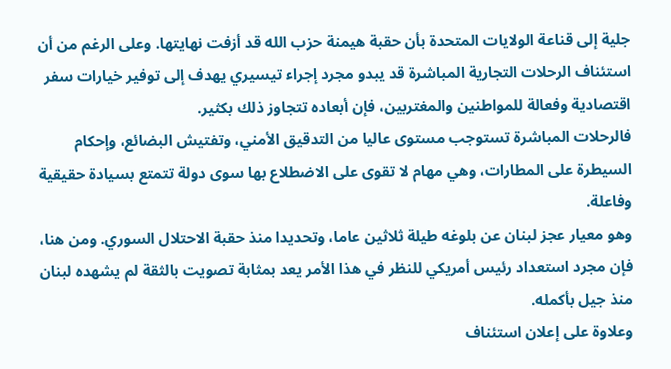جلية إلى قناعة الولايات المتحدة بأن حقبة هيمنة حزب الله قد أزفت نهايتها. وعلى الرغم من أن استئناف الرحلات التجارية المباشرة قد يبدو مجرد إجراء تيسيري يهدف إلى توفير خيارات سفر اقتصادية وفعالة للمواطنين والمغتربين، فإن أبعاده تتجاوز ذلك بكثير.
فالرحلات المباشرة تستوجب مستوى عاليا من التدقيق الأمني، وتفتيش البضائع، وإحكام السيطرة على المطارات، وهي مهام لا تقوى على الاضطلاع بها سوى دولة تتمتع بسيادة حقيقية وفاعلة.
وهو معيار عجز لبنان عن بلوغه طيلة ثلاثين عاما، وتحديدا منذ حقبة الاحتلال السوري. ومن هنا، فإن مجرد استعداد رئيس أمريكي للنظر في هذا الأمر يعد بمثابة تصويت بالثقة لم يشهده لبنان منذ جيل بأكمله.
وعلاوة على إعلان استئناف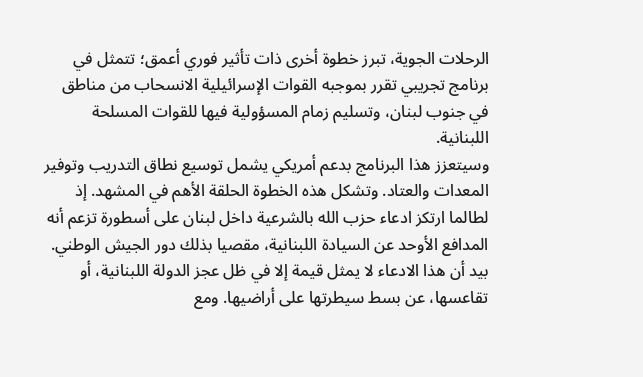الرحلات الجوية، تبرز خطوة أخرى ذات تأثير فوري أعمق؛ تتمثل في برنامج تجريبي تقرر بموجبه القوات الإسرائيلية الانسحاب من مناطق في جنوب لبنان، وتسليم زمام المسؤولية فيها للقوات المسلحة اللبنانية.
وسيتعزز هذا البرنامج بدعم أمريكي يشمل توسيع نطاق التدريب وتوفير المعدات والعتاد. وتشكل هذه الخطوة الحلقة الأهم في المشهد. إذ لطالما ارتكز ادعاء حزب الله بالشرعية داخل لبنان على أسطورة تزعم أنه المدافع الأوحد عن السيادة اللبنانية، مقصيا بذلك دور الجيش الوطني.
بيد أن هذا الادعاء لا يمثل قيمة إلا في ظل عجز الدولة اللبنانية، أو تقاعسها، عن بسط سيطرتها على أراضيها. ومع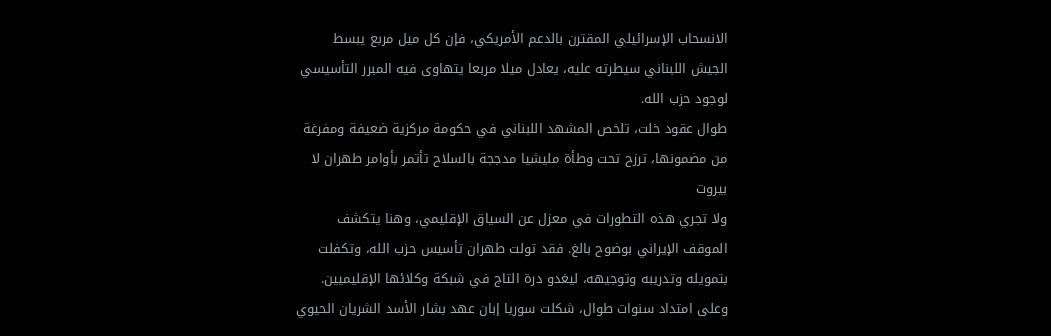الانسحاب الإسرائيلي المقترن بالدعم الأمريكي، فإن كل ميل مربع يبسط الجيش اللبناني سيطرته عليه، يعادل ميلا مربعا يتهاوى فيه المبرر التأسيسي لوجود حزب الله.
طوال عقود خلت، تلخص المشهد اللبناني في حكومة مركزية ضعيفة ومفرغة من مضمونها، ترزح تحت وطأة مليشيا مدججة بالسلاح تأتمر بأوامر طهران لا بيروت
ولا تجري هذه التطورات في معزل عن السياق الإقليمي، وهنا يتكشف الموقف الإيراني بوضوح بالغ. فقد تولت طهران تأسيس حزب الله، وتكفلت بتمويله وتدريبه وتوجيهه، ليغدو درة التاج في شبكة وكلائها الإقليميين. وعلى امتداد سنوات طوال، شكلت سوريا إبان عهد بشار الأسد الشريان الحيوي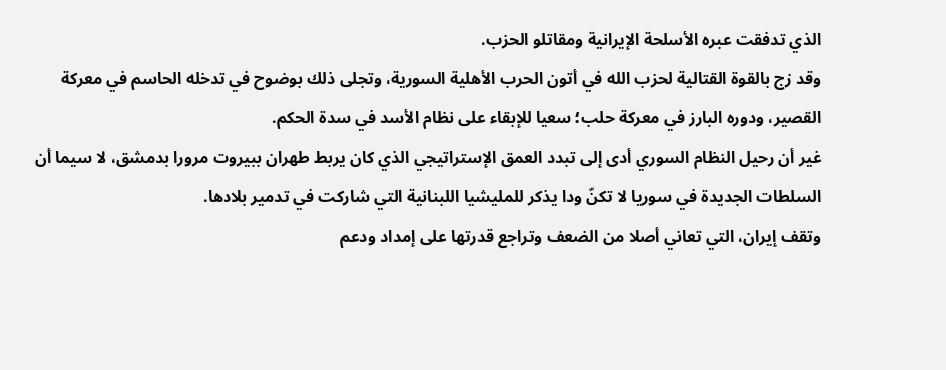الذي تدفقت عبره الأسلحة الإيرانية ومقاتلو الحزب.
وقد زج بالقوة القتالية لحزب الله في أتون الحرب الأهلية السورية، وتجلى ذلك بوضوح في تدخله الحاسم في معركة القصير، ودوره البارز في معركة حلب؛ سعيا للإبقاء على نظام الأسد في سدة الحكم.
غير أن رحيل النظام السوري أدى إلى تبدد العمق الإستراتيجي الذي كان يربط طهران ببيروت مرورا بدمشق، لا سيما أن السلطات الجديدة في سوريا لا تكنّ ودا يذكر للمليشيا اللبنانية التي شاركت في تدمير بلادها.
وتقف إيران، التي تعاني أصلا من الضعف وتراجع قدرتها على إمداد ودعم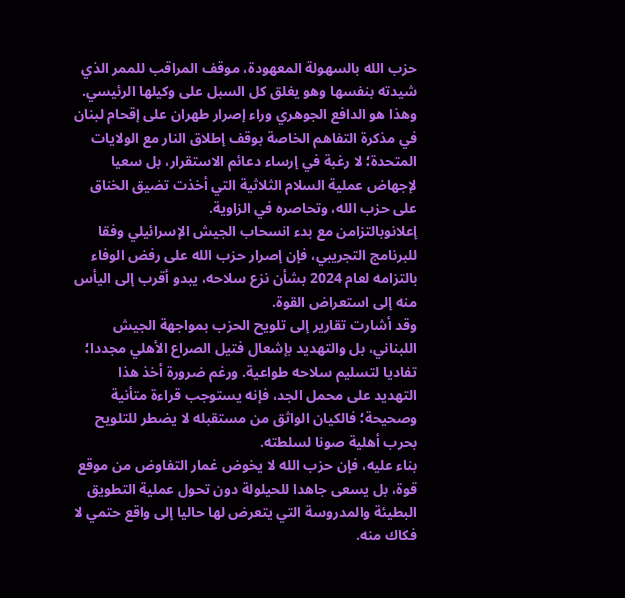حزب الله بالسهولة المعهودة، موقف المراقب للممر الذي شيدته بنفسها وهو يغلق كل السبل على وكيلها الرئيسي.
وهذا هو الدافع الجوهري وراء إصرار طهران على إقحام لبنان في مذكرة التفاهم الخاصة بوقف إطلاق النار مع الولايات المتحدة؛ لا رغبة في إرساء دعائم الاستقرار، بل سعيا لإجهاض عملية السلام الثلاثية التي أخذت تضيق الخناق على حزب الله، وتحاصره في الزاوية.
إعلانوبالتزامن مع بدء انسحاب الجيش الإسرائيلي وفقا للبرنامج التجريبي، فإن إصرار حزب الله على رفض الوفاء بالتزامه لعام 2024 بشأن نزع سلاحه، يبدو أقرب إلى اليأس منه إلى استعراض القوة.
وقد أشارت تقارير إلى تلويح الحزب بمواجهة الجيش اللبناني، بل والتهديد بإشعال فتيل الصراع الأهلي مجددا؛ تفاديا لتسليم سلاحه طواعية. ورغم ضرورة أخذ هذا التهديد على محمل الجد، فإنه يستوجب قراءة متأنية وصحيحة؛ فالكيان الواثق من مستقبله لا يضطر للتلويح بحرب أهلية صونا لسلطته.
بناء عليه، فإن حزب الله لا يخوض غمار التفاوض من موقع قوة، بل يسعى جاهدا للحيلولة دون تحول عملية التطويق البطيئة والمدروسة التي يتعرض لها حاليا إلى واقع حتمي لا فكاك منه.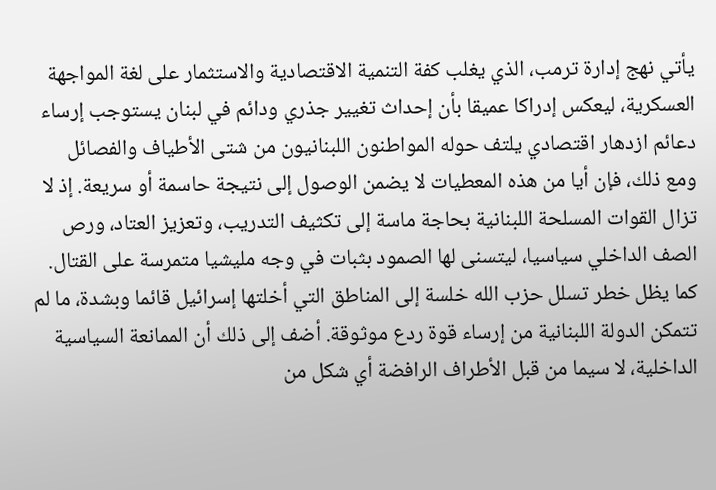يأتي نهج إدارة ترمب، الذي يغلب كفة التنمية الاقتصادية والاستثمار على لغة المواجهة العسكرية، ليعكس إدراكا عميقا بأن إحداث تغيير جذري ودائم في لبنان يستوجب إرساء دعائم ازدهار اقتصادي يلتف حوله المواطنون اللبنانيون من شتى الأطياف والفصائل
ومع ذلك، فإن أيا من هذه المعطيات لا يضمن الوصول إلى نتيجة حاسمة أو سريعة. إذ لا تزال القوات المسلحة اللبنانية بحاجة ماسة إلى تكثيف التدريب، وتعزيز العتاد، ورص الصف الداخلي سياسيا، ليتسنى لها الصمود بثبات في وجه مليشيا متمرسة على القتال.
كما يظل خطر تسلل حزب الله خلسة إلى المناطق التي أخلتها إسرائيل قائما وبشدة، ما لم تتمكن الدولة اللبنانية من إرساء قوة ردع موثوقة. أضف إلى ذلك أن الممانعة السياسية الداخلية، لا سيما من قبل الأطراف الرافضة أي شكل من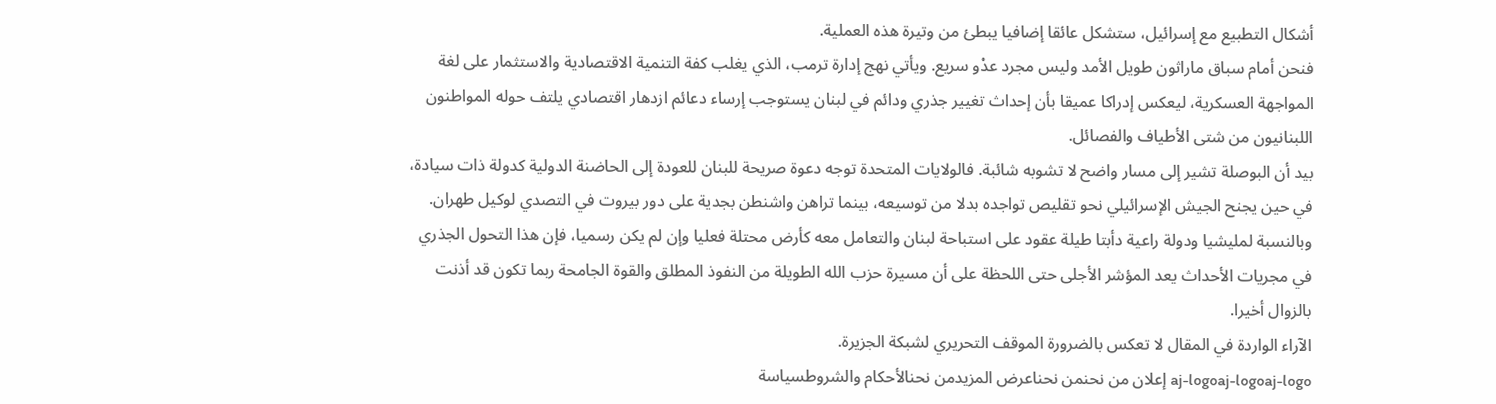أشكال التطبيع مع إسرائيل، ستشكل عائقا إضافيا يبطئ من وتيرة هذه العملية.
فنحن أمام سباق ماراثون طويل الأمد وليس مجرد عدْو سريع. ويأتي نهج إدارة ترمب، الذي يغلب كفة التنمية الاقتصادية والاستثمار على لغة المواجهة العسكرية، ليعكس إدراكا عميقا بأن إحداث تغيير جذري ودائم في لبنان يستوجب إرساء دعائم ازدهار اقتصادي يلتف حوله المواطنون اللبنانيون من شتى الأطياف والفصائل.
بيد أن البوصلة تشير إلى مسار واضح لا تشوبه شائبة. فالولايات المتحدة توجه دعوة صريحة للبنان للعودة إلى الحاضنة الدولية كدولة ذات سيادة، في حين يجنح الجيش الإسرائيلي نحو تقليص تواجده بدلا من توسيعه، بينما تراهن واشنطن بجدية على دور بيروت في التصدي لوكيل طهران.
وبالنسبة لمليشيا ودولة راعية دأبتا طيلة عقود على استباحة لبنان والتعامل معه كأرض محتلة فعليا وإن لم يكن رسميا، فإن هذا التحول الجذري في مجريات الأحداث يعد المؤشر الأجلى حتى اللحظة على أن مسيرة حزب الله الطويلة من النفوذ المطلق والقوة الجامحة ربما تكون قد أذنت بالزوال أخيرا.
الآراء الواردة في المقال لا تعكس بالضرورة الموقف التحريري لشبكة الجزيرة.
aj-logoaj-logoaj-logo إعلان من نحنمن نحناعرض المزيدمن نحنالأحكام والشروطسياسة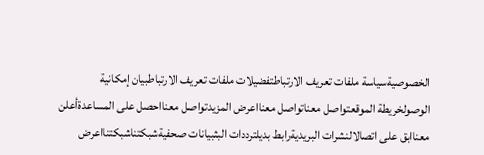الخصوصيةسياسة ملفات تعريف الارتباطتفضيلات ملفات تعريف الارتباطبيان إمكانية الوصولخريطة الموقعتواصل معناتواصل معنااعرض المزيدتواصل معنااحصل على المساعدةأعلن معناابق على اتصالالنشرات البريديةرابط بديلترددات البثبيانات صحفيةشبكتناشبكتنااعرض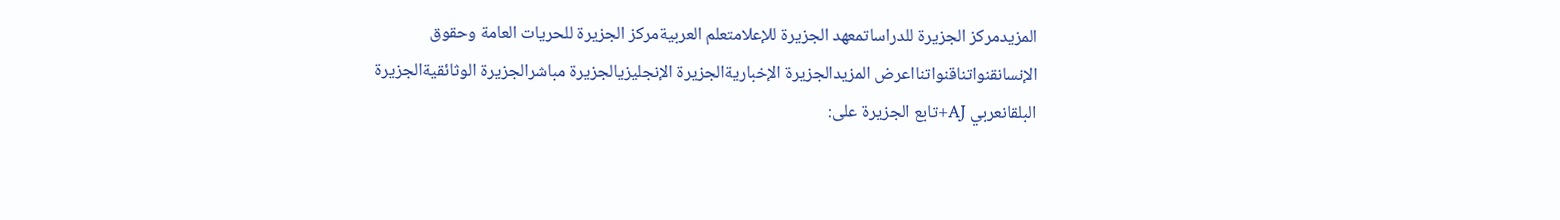المزيدمركز الجزيرة للدراساتمعهد الجزيرة للإعلامتعلم العربيةمركز الجزيرة للحريات العامة وحقوق الإنسانقنواتناقنواتنااعرض المزيدالجزيرة الإخباريةالجزيرة الإنجليزيالجزيرة مباشرالجزيرة الوثائقيةالجزيرة البلقانعربي AJ+تابع الجزيرة على: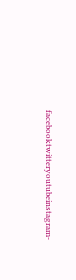facebooktwitteryoutubeinstagram-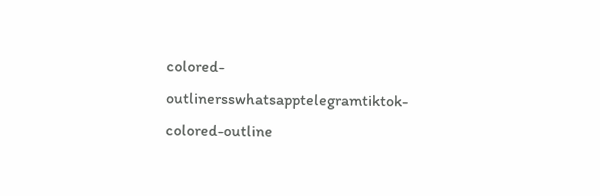colored-outlinersswhatsapptelegramtiktok-colored-outline